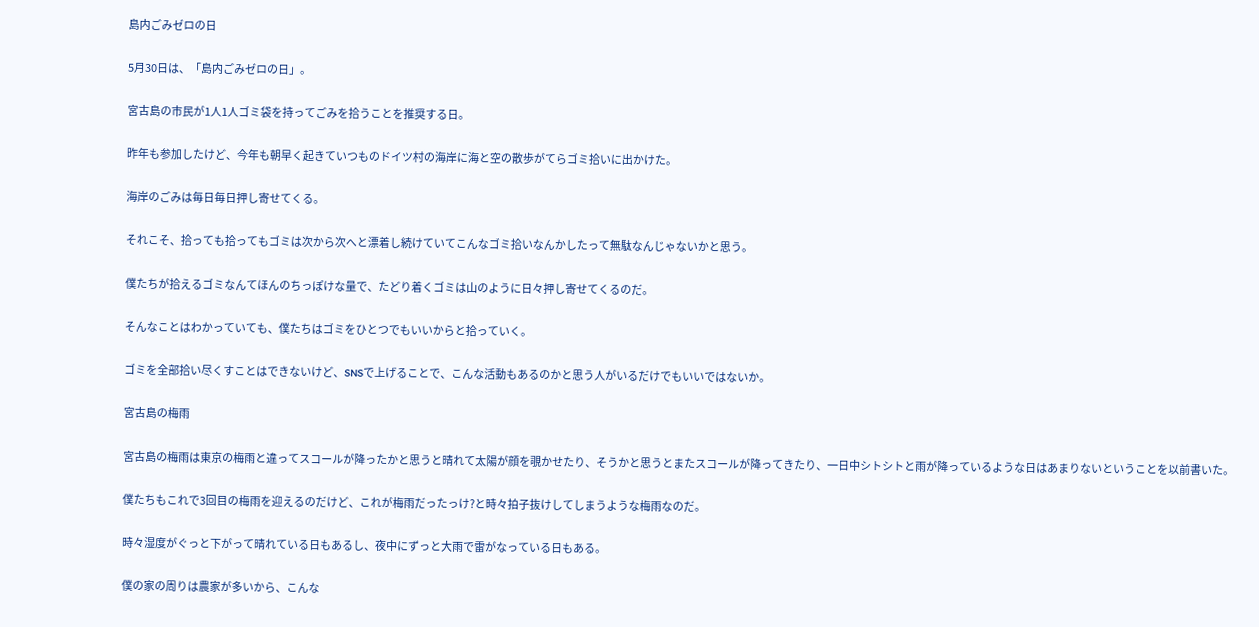島内ごみゼロの日

5月30日は、「島内ごみゼロの日」。

宮古島の市民が1人1人ゴミ袋を持ってごみを拾うことを推奨する日。

昨年も参加したけど、今年も朝早く起きていつものドイツ村の海岸に海と空の散歩がてらゴミ拾いに出かけた。

海岸のごみは毎日毎日押し寄せてくる。

それこそ、拾っても拾ってもゴミは次から次へと漂着し続けていてこんなゴミ拾いなんかしたって無駄なんじゃないかと思う。

僕たちが拾えるゴミなんてほんのちっぽけな量で、たどり着くゴミは山のように日々押し寄せてくるのだ。

そんなことはわかっていても、僕たちはゴミをひとつでもいいからと拾っていく。

ゴミを全部拾い尽くすことはできないけど、SNSで上げることで、こんな活動もあるのかと思う人がいるだけでもいいではないか。

宮古島の梅雨

宮古島の梅雨は東京の梅雨と違ってスコールが降ったかと思うと晴れて太陽が顔を覗かせたり、そうかと思うとまたスコールが降ってきたり、一日中シトシトと雨が降っているような日はあまりないということを以前書いた。

僕たちもこれで3回目の梅雨を迎えるのだけど、これが梅雨だったっけ?と時々拍子抜けしてしまうような梅雨なのだ。

時々湿度がぐっと下がって晴れている日もあるし、夜中にずっと大雨で雷がなっている日もある。

僕の家の周りは農家が多いから、こんな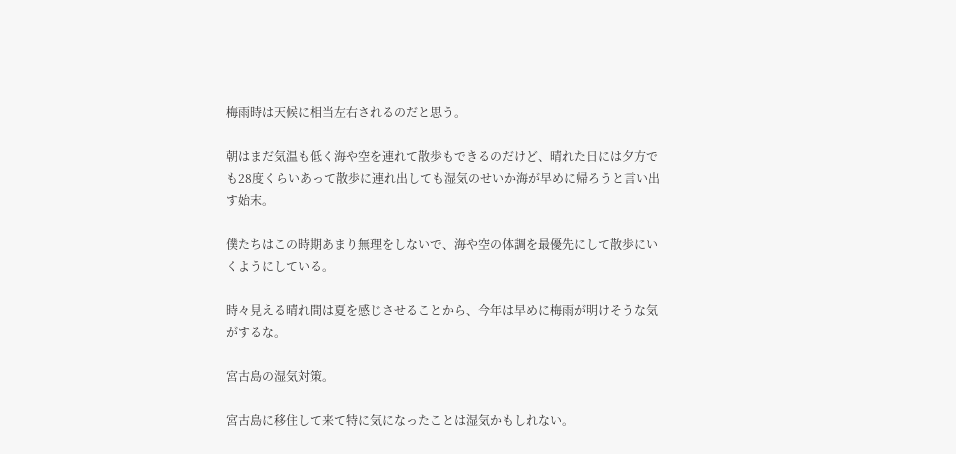梅雨時は天候に相当左右されるのだと思う。

朝はまだ気温も低く海や空を連れて散歩もできるのだけど、晴れた日には夕方でも28度くらいあって散歩に連れ出しても湿気のせいか海が早めに帰ろうと言い出す始末。

僕たちはこの時期あまり無理をしないで、海や空の体調を最優先にして散歩にいくようにしている。

時々見える晴れ間は夏を感じさせることから、今年は早めに梅雨が明けそうな気がするな。

宮古島の湿気対策。

宮古島に移住して来て特に気になったことは湿気かもしれない。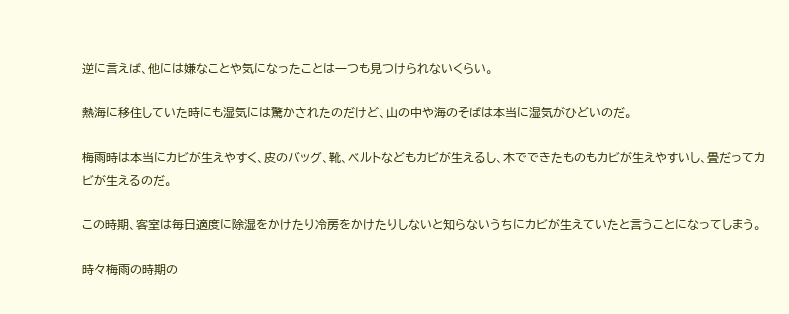逆に言えば、他には嫌なことや気になったことは一つも見つけられないくらい。

熱海に移住していた時にも湿気には驚かされたのだけど、山の中や海のそばは本当に湿気がひどいのだ。

梅雨時は本当にカビが生えやすく、皮のバッグ、靴、ベルトなどもカビが生えるし、木でできたものもカビが生えやすいし、畳だってカビが生えるのだ。

この時期、客室は毎日適度に除湿をかけたり冷房をかけたりしないと知らないうちにカビが生えていたと言うことになってしまう。

時々梅雨の時期の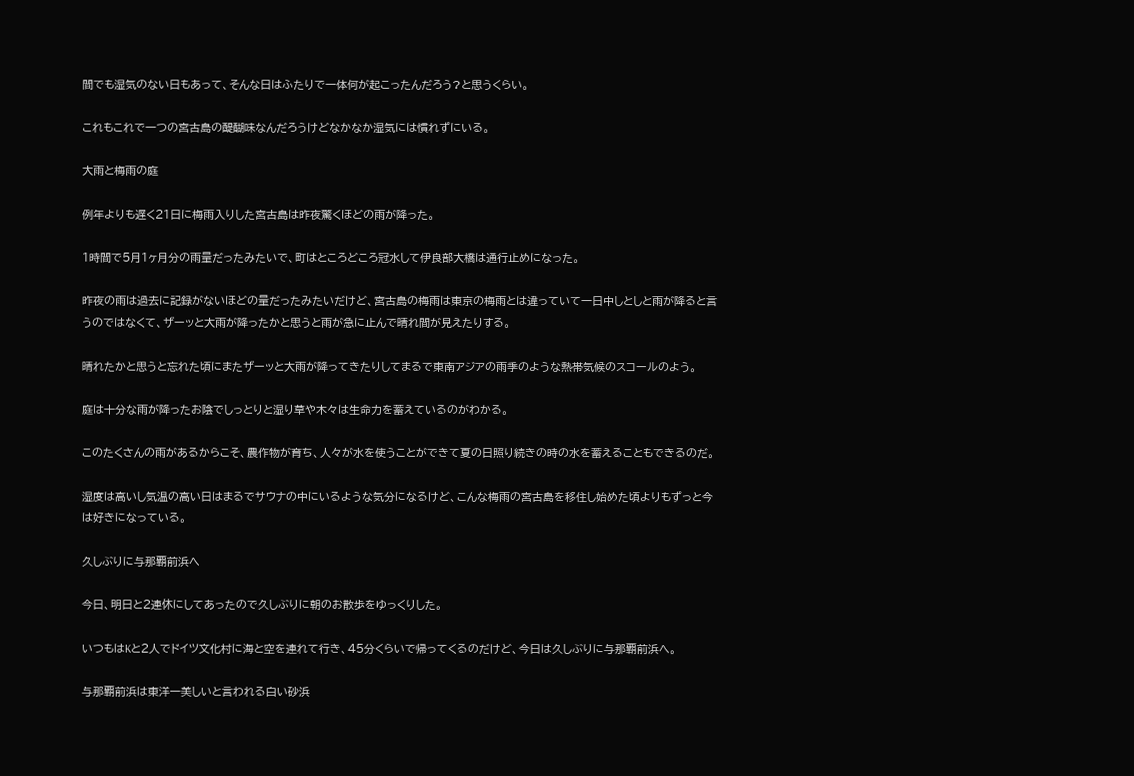間でも湿気のない日もあって、そんな日はふたりで一体何が起こったんだろう?と思うくらい。

これもこれで一つの宮古島の醍醐味なんだろうけどなかなか湿気には慣れずにいる。

大雨と梅雨の庭

例年よりも遅く21日に梅雨入りした宮古島は昨夜驚くほどの雨が降った。

1時間で5月1ヶ月分の雨量だったみたいで、町はところどころ冠水して伊良部大橋は通行止めになった。

昨夜の雨は過去に記録がないほどの量だったみたいだけど、宮古島の梅雨は東京の梅雨とは違っていて一日中しとしと雨が降ると言うのではなくて、ザーッと大雨が降ったかと思うと雨が急に止んで晴れ間が見えたりする。

晴れたかと思うと忘れた頃にまたザーッと大雨が降ってきたりしてまるで東南アジアの雨季のような熱帯気候のスコールのよう。

庭は十分な雨が降ったお陰でしっとりと湿り草や木々は生命力を蓄えているのがわかる。

このたくさんの雨があるからこそ、農作物が育ち、人々が水を使うことができて夏の日照り続きの時の水を蓄えることもできるのだ。

湿度は高いし気温の高い日はまるでサウナの中にいるような気分になるけど、こんな梅雨の宮古島を移住し始めた頃よりもずっと今は好きになっている。

久しぶりに与那覇前浜へ

今日、明日と2連休にしてあったので久しぶりに朝のお散歩をゆっくりした。

いつもはKと2人でドイツ文化村に海と空を連れて行き、45分くらいで帰ってくるのだけど、今日は久しぶりに与那覇前浜へ。

与那覇前浜は東洋一美しいと言われる白い砂浜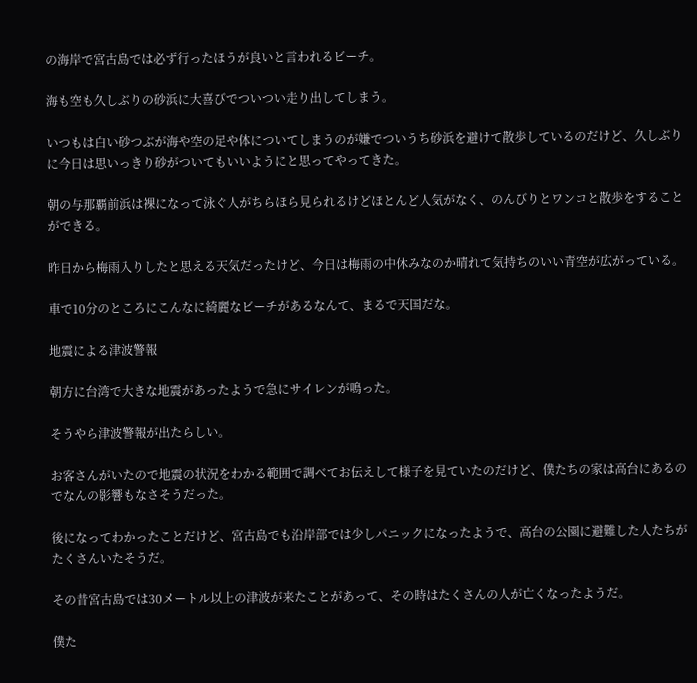の海岸で宮古島では必ず行ったほうが良いと言われるビーチ。

海も空も久しぶりの砂浜に大喜びでついつい走り出してしまう。

いつもは白い砂つぶが海や空の足や体についてしまうのが嫌でついうち砂浜を避けて散歩しているのだけど、久しぶりに今日は思いっきり砂がついてもいいようにと思ってやってきた。

朝の与那覇前浜は裸になって泳ぐ人がちらほら見られるけどほとんど人気がなく、のんびりとワンコと散歩をすることができる。

昨日から梅雨入りしたと思える天気だったけど、今日は梅雨の中休みなのか晴れて気持ちのいい青空が広がっている。

車で10分のところにこんなに綺麗なビーチがあるなんて、まるで天国だな。

地震による津波警報

朝方に台湾で大きな地震があったようで急にサイレンが鳴った。

そうやら津波警報が出たらしい。

お客さんがいたので地震の状況をわかる範囲で調べてお伝えして様子を見ていたのだけど、僕たちの家は高台にあるのでなんの影響もなさそうだった。

後になってわかったことだけど、宮古島でも沿岸部では少しパニックになったようで、高台の公園に避難した人たちがたくさんいたそうだ。

その昔宮古島では30メートル以上の津波が来たことがあって、その時はたくさんの人が亡くなったようだ。

僕た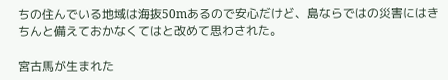ちの住んでいる地域は海抜50mあるので安心だけど、島ならではの災害にはきちんと備えておかなくてはと改めて思わされた。

宮古馬が生まれた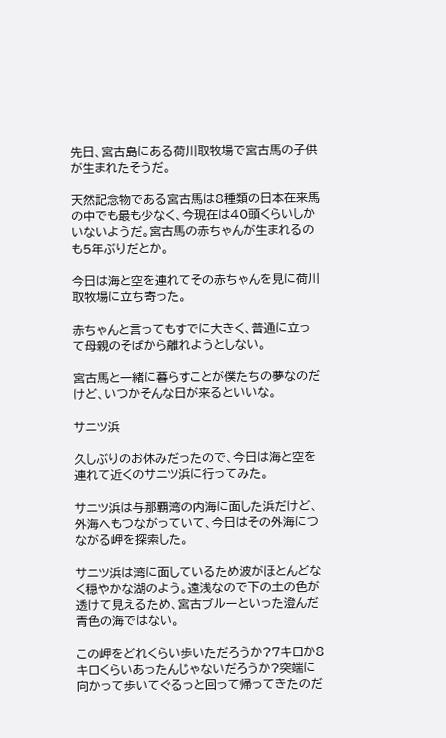先日、宮古島にある荷川取牧場で宮古馬の子供が生まれたそうだ。

天然記念物である宮古馬は8種類の日本在来馬の中でも最も少なく、今現在は40頭くらいしかいないようだ。宮古馬の赤ちゃんが生まれるのも5年ぶりだとか。

今日は海と空を連れてその赤ちゃんを見に荷川取牧場に立ち寄った。

赤ちゃんと言ってもすでに大きく、普通に立って母親のそばから離れようとしない。

宮古馬と一緒に暮らすことが僕たちの夢なのだけど、いつかそんな日が来るといいな。

サニツ浜

久しぶりのお休みだったので、今日は海と空を連れて近くのサニツ浜に行ってみた。

サニツ浜は与那覇湾の内海に面した浜だけど、外海へもつながっていて、今日はその外海につながる岬を探索した。

サニツ浜は湾に面しているため波がほとんどなく穏やかな湖のよう。遠浅なので下の土の色が透けて見えるため、宮古ブルーといった澄んだ青色の海ではない。

この岬をどれくらい歩いただろうか?7キロか8キロくらいあったんじゃないだろうか?突端に向かって歩いてぐるっと回って帰ってきたのだ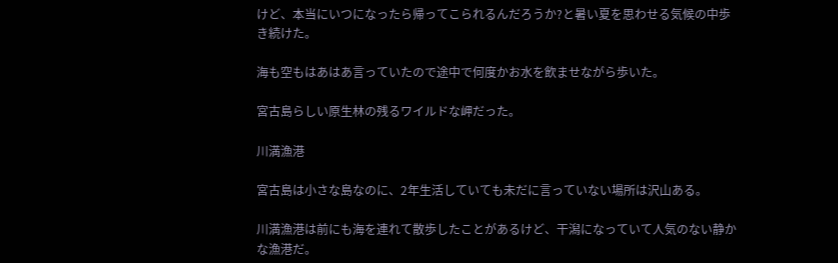けど、本当にいつになったら帰ってこられるんだろうか?と暑い夏を思わせる気候の中歩き続けた。

海も空もはあはあ言っていたので途中で何度かお水を飲ませながら歩いた。

宮古島らしい原生林の残るワイルドな岬だった。

川満漁港

宮古島は小さな島なのに、2年生活していても未だに言っていない場所は沢山ある。

川満漁港は前にも海を連れて散歩したことがあるけど、干潟になっていて人気のない静かな漁港だ。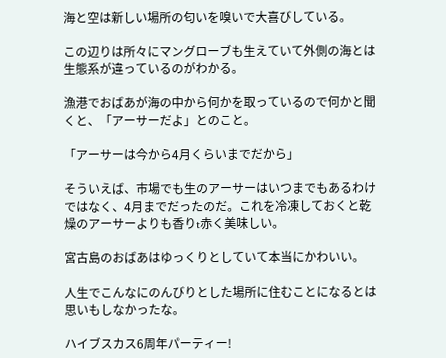海と空は新しい場所の匂いを嗅いで大喜びしている。

この辺りは所々にマングローブも生えていて外側の海とは生態系が違っているのがわかる。

漁港でおばあが海の中から何かを取っているので何かと聞くと、「アーサーだよ」とのこと。

「アーサーは今から4月くらいまでだから」

そういえば、市場でも生のアーサーはいつまでもあるわけではなく、4月までだったのだ。これを冷凍しておくと乾燥のアーサーよりも香りt赤く美味しい。

宮古島のおばあはゆっくりとしていて本当にかわいい。

人生でこんなにのんびりとした場所に住むことになるとは思いもしなかったな。

ハイブスカス6周年パーティー!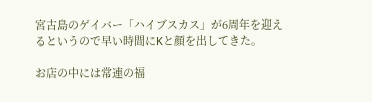宮古島のゲイバー「ハイブスカス」が6周年を迎えるというので早い時間にKと顔を出してきた。

お店の中には常連の福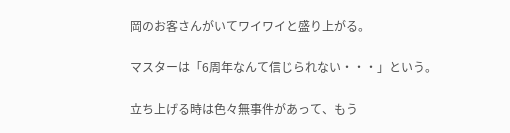岡のお客さんがいてワイワイと盛り上がる。

マスターは「6周年なんて信じられない・・・」という。

立ち上げる時は色々無事件があって、もう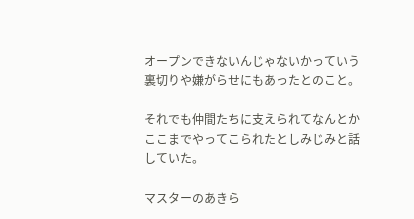オープンできないんじゃないかっていう裏切りや嫌がらせにもあったとのこと。

それでも仲間たちに支えられてなんとかここまでやってこられたとしみじみと話していた。

マスターのあきら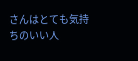さんはとても気持ちのいい人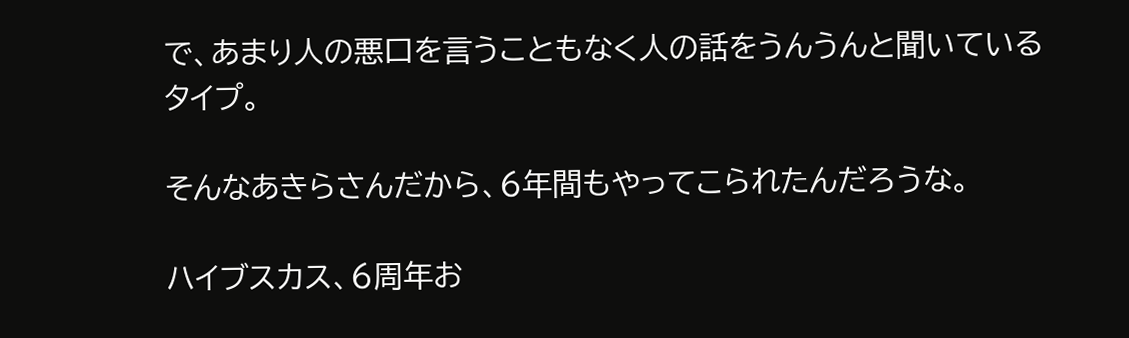で、あまり人の悪口を言うこともなく人の話をうんうんと聞いているタイプ。

そんなあきらさんだから、6年間もやってこられたんだろうな。

ハイブスカス、6周年お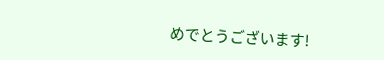めでとうございます!